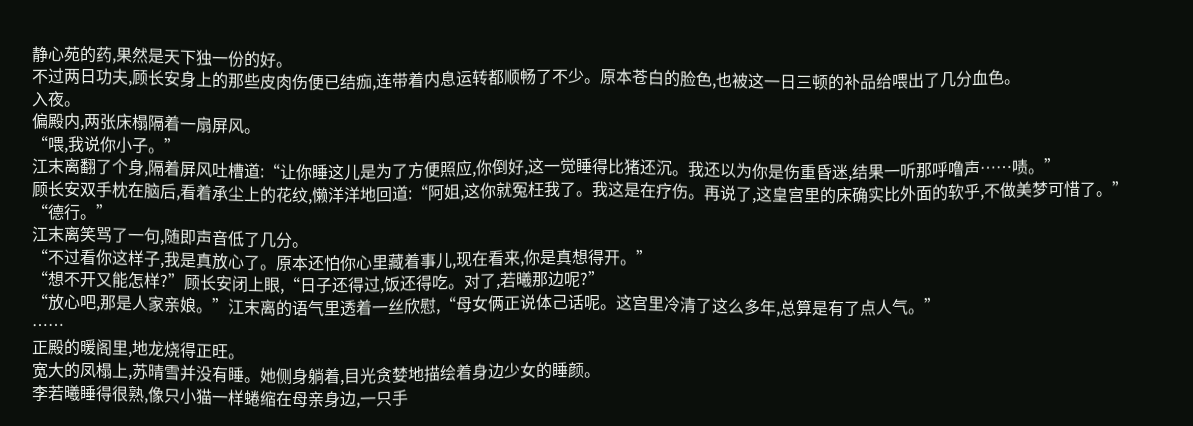静心苑的药,果然是天下独一份的好。
不过两日功夫,顾长安身上的那些皮肉伤便已结痂,连带着内息运转都顺畅了不少。原本苍白的脸色,也被这一日三顿的补品给喂出了几分血色。
入夜。
偏殿内,两张床榻隔着一扇屏风。
“喂,我说你小子。”
江末离翻了个身,隔着屏风吐槽道:“让你睡这儿是为了方便照应,你倒好,这一觉睡得比猪还沉。我还以为你是伤重昏迷,结果一听那呼噜声……啧。”
顾长安双手枕在脑后,看着承尘上的花纹,懒洋洋地回道:“阿姐,这你就冤枉我了。我这是在疗伤。再说了,这皇宫里的床确实比外面的软乎,不做美梦可惜了。”
“德行。”
江末离笑骂了一句,随即声音低了几分。
“不过看你这样子,我是真放心了。原本还怕你心里藏着事儿,现在看来,你是真想得开。”
“想不开又能怎样?”顾长安闭上眼,“日子还得过,饭还得吃。对了,若曦那边呢?”
“放心吧,那是人家亲娘。”江末离的语气里透着一丝欣慰,“母女俩正说体己话呢。这宫里冷清了这么多年,总算是有了点人气。”
……
正殿的暖阁里,地龙烧得正旺。
宽大的凤榻上,苏晴雪并没有睡。她侧身躺着,目光贪婪地描绘着身边少女的睡颜。
李若曦睡得很熟,像只小猫一样蜷缩在母亲身边,一只手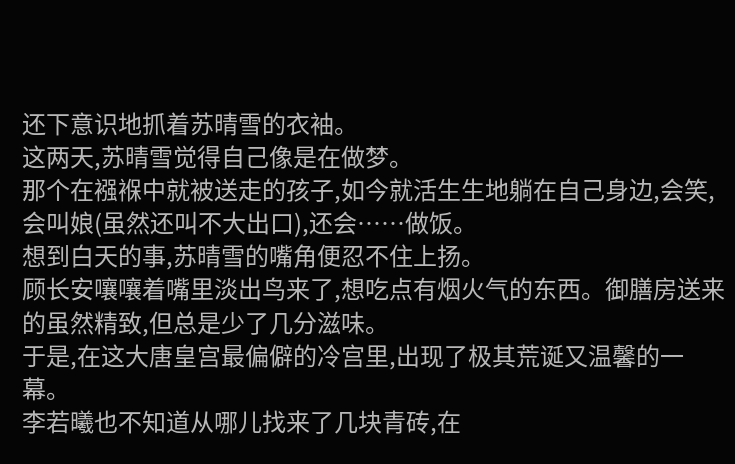还下意识地抓着苏晴雪的衣袖。
这两天,苏晴雪觉得自己像是在做梦。
那个在襁褓中就被送走的孩子,如今就活生生地躺在自己身边,会笑,会叫娘(虽然还叫不大出口),还会……做饭。
想到白天的事,苏晴雪的嘴角便忍不住上扬。
顾长安嚷嚷着嘴里淡出鸟来了,想吃点有烟火气的东西。御膳房送来的虽然精致,但总是少了几分滋味。
于是,在这大唐皇宫最偏僻的冷宫里,出现了极其荒诞又温馨的一幕。
李若曦也不知道从哪儿找来了几块青砖,在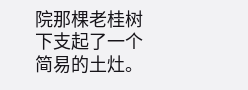院那棵老桂树下支起了一个简易的土灶。